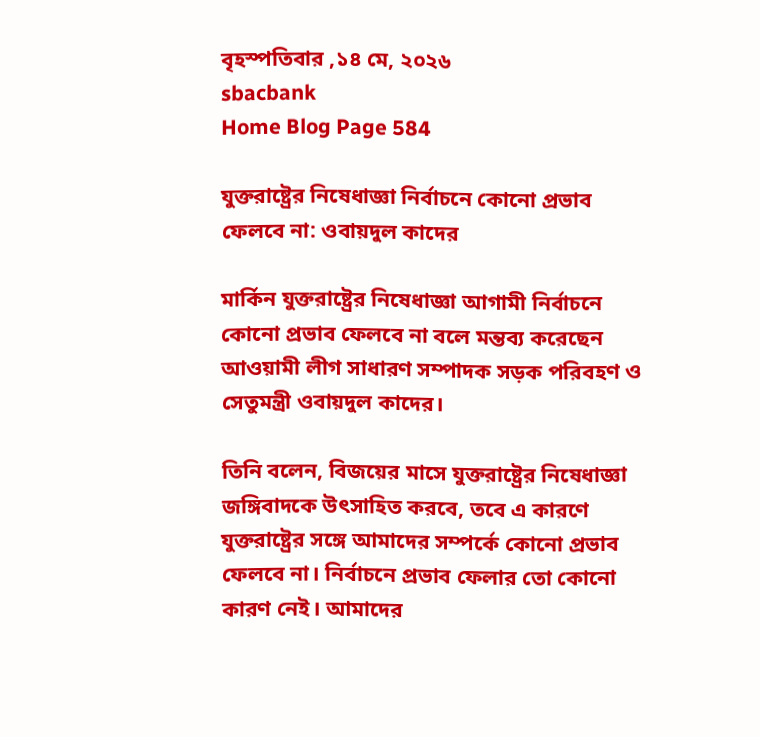বৃহস্পতিবার ,১৪ মে, ২০২৬
sbacbank
Home Blog Page 584

যুক্তরাষ্ট্রের নিষেধাজ্ঞা নির্বাচনে কোনো প্রভাব ফেলবে না: ওবায়দুল কাদের

মার্কিন যুক্তরাষ্ট্রের নিষেধাজ্ঞা আগামী নির্বাচনে কোনো প্রভাব ফেলবে না বলে মন্তব্য করেছেন আওয়ামী লীগ সাধারণ সম্পাদক সড়ক পরিবহণ ও সেতুমন্ত্রী ওবায়দুল কাদের।

তিনি বলেন, বিজয়ের মাসে যুক্তরাষ্ট্রের নিষেধাজ্ঞা জঙ্গিবাদকে উৎসাহিত করবে, তবে এ কারণে যুক্তরাষ্ট্রের সঙ্গে আমাদের সম্পর্কে কোনো প্রভাব ফেলবে না। নির্বাচনে প্রভাব ফেলার তো কোনো কারণ নেই। আমাদের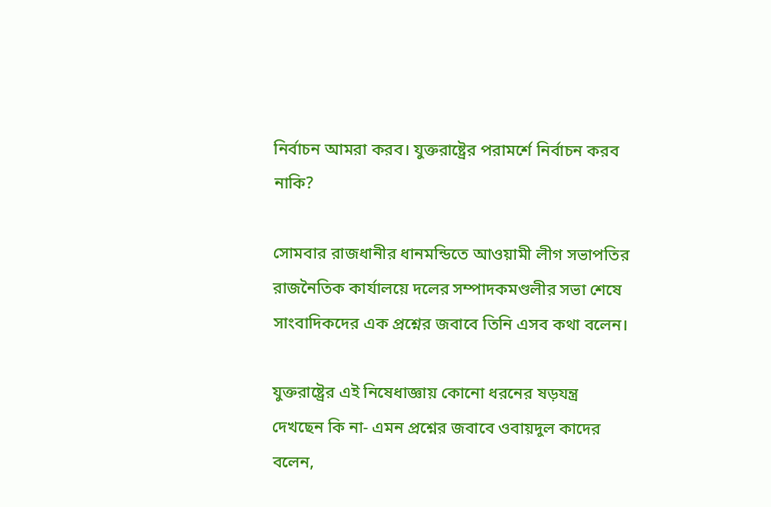নির্বাচন আমরা করব। যুক্তরাষ্ট্রের পরামর্শে নির্বাচন করব নাকি?

সোমবার রাজধানীর ধানমন্ডিতে আওয়ামী লীগ সভাপতির রাজনৈতিক কার্যালয়ে দলের সম্পাদকমণ্ডলীর সভা শেষে সাংবাদিকদের এক প্রশ্নের জবাবে তিনি এসব কথা বলেন।

যুক্তরাষ্ট্রের এই নিষেধাজ্ঞায় কোনো ধরনের ষড়যন্ত্র দেখছেন কি না- এমন প্রশ্নের জবাবে ওবায়দুল কাদের বলেন,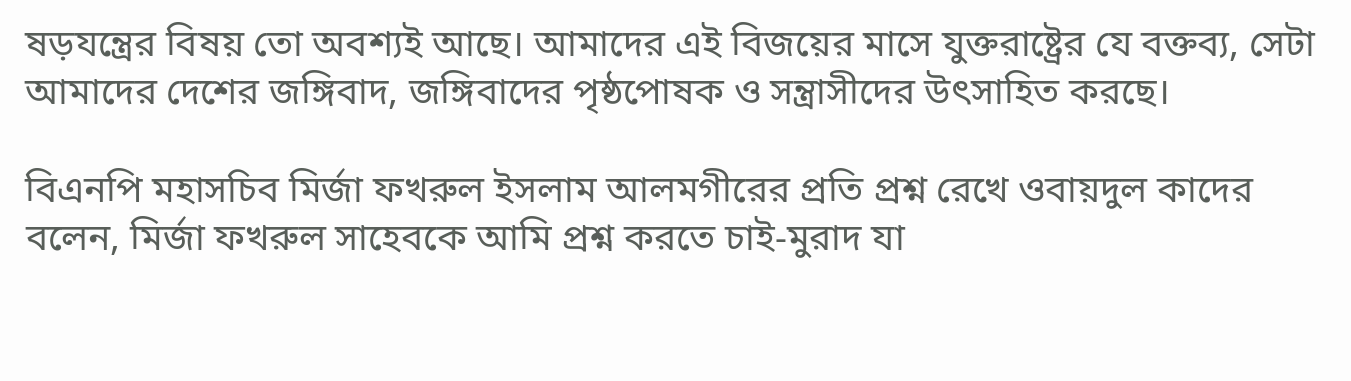ষড়যন্ত্রের বিষয় তো অবশ্যই আছে। আমাদের এই বিজয়ের মাসে যুক্তরাষ্ট্রের যে বক্তব্য, সেটা আমাদের দেশের জঙ্গিবাদ, জঙ্গিবাদের পৃষ্ঠপোষক ও সন্ত্রাসীদের উৎসাহিত করছে।

বিএনপি মহাসচিব মির্জা ফখরুল ইসলাম আলমগীরের প্রতি প্রশ্ন রেখে ওবায়দুল কাদের বলেন, মির্জা ফখরুল সাহেবকে আমি প্রশ্ন করতে চাই-মুরাদ যা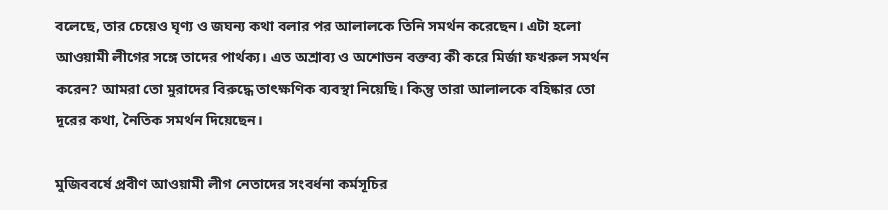বলেছে, তার চেয়েও ঘৃণ্য ও জঘন্য কথা বলার পর আলালকে তিনি সমর্থন করেছেন। এটা হলো আওয়ামী লীগের সঙ্গে তাদের পার্থক্য। এত অশ্রাব্য ও অশোভন বক্তব্য কী করে মির্জা ফখরুল সমর্থন করেন? আমরা তো মুরাদের বিরুদ্ধে তাৎক্ষণিক ব্যবস্থা নিয়েছি। কিন্তু তারা আলালকে বহিষ্কার তো দূরের কথা, নৈতিক সমর্থন দিয়েছেন।

মুজিববর্ষে প্রবীণ আওয়ামী লীগ নেতাদের সংবর্ধনা কর্মসূচির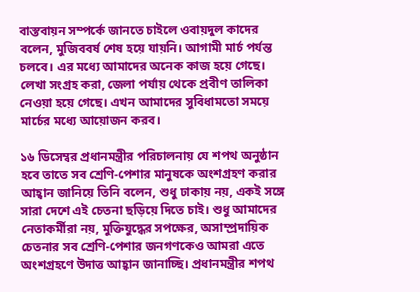বাস্তবায়ন সম্পর্কে জানতে চাইলে ওবায়দুল কাদের বলেন, মুজিববর্ষ শেষ হয়ে যায়নি। আগামী মার্চ পর্যন্ত চলবে। এর মধ্যে আমাদের অনেক কাজ হয়ে গেছে। লেখা সংগ্রহ করা, জেলা পর্যায় থেকে প্রবীণ তালিকা নেওয়া হয়ে গেছে। এখন আমাদের সুবিধামতো সময়ে মার্চের মধ্যে আয়োজন করব।

১৬ ডিসেম্বর প্রধানমন্ত্রীর পরিচালনায় যে শপথ অনুষ্ঠান হবে তাতে সব শ্রেণি-পেশার মানুষকে অংশগ্রহণ করার আহ্বান জানিয়ে তিনি বলেন, শুধু ঢাকায় নয়, একই সঙ্গে সারা দেশে এই চেতনা ছড়িয়ে দিতে চাই। শুধু আমাদের নেতাকর্মীরা নয়, মুক্তিযুদ্ধের সপক্ষের, অসাম্প্রদায়িক চেতনার সব শ্রেণি-পেশার জনগণকেও আমরা এতে অংশগ্রহণে উদাত্ত আহ্বান জানাচ্ছি। প্রধানমন্ত্রীর শপথ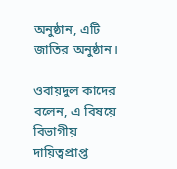অনুষ্ঠান, এটি জাতির অনুষ্ঠান।

ওবায়দুল কাদের বলেন, এ বিষয়ে বিভাগীয় দায়িত্বপ্রাপ্ত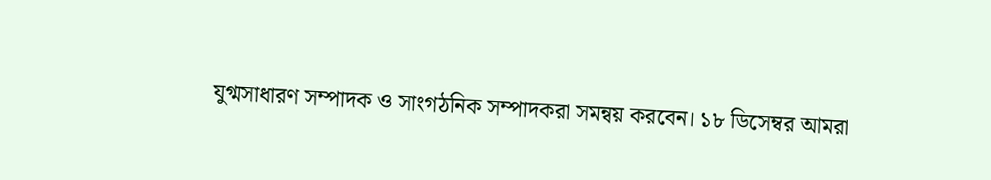যুগ্মসাধারণ সম্পাদক ও সাংগঠনিক সম্পাদকরা সমন্বয় করবেন। ১৮ ডিসেম্বর আমরা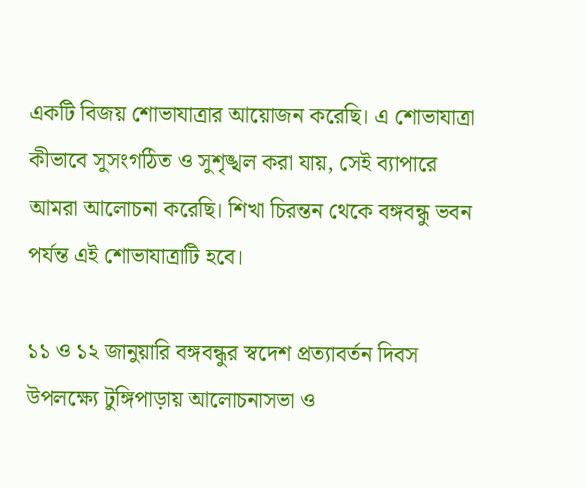একটি বিজয় শোভাযাত্রার আয়োজন করেছি। এ শোভাযাত্রা কীভাবে সুসংগঠিত ও সুশৃঙ্খল করা যায়, সেই ব্যাপারে আমরা আলোচনা করেছি। শিখা চিরন্তন থেকে বঙ্গবন্ধু ভবন পর্যন্ত এই শোভাযাত্রাটি হবে।

১১ ও ১২ জানুয়ারি বঙ্গবন্ধুর স্বদেশ প্রত্যাবর্তন দিবস উপলক্ষ্যে টুঙ্গিপাড়ায় আলোচনাসভা ও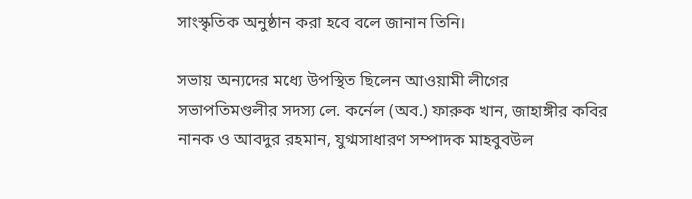সাংস্কৃতিক অনুষ্ঠান করা হবে বলে জানান তিনি।

সভায় অন্যদের মধ্যে উপস্থিত ছিলেন আওয়ামী লীগের সভাপতিমণ্ডলীর সদস্য লে. কর্নেল (অব.) ফারুক খান, জাহাঙ্গীর কবির নানক ও আবদুর রহমান, যুগ্মসাধারণ সম্পাদক মাহবুবউল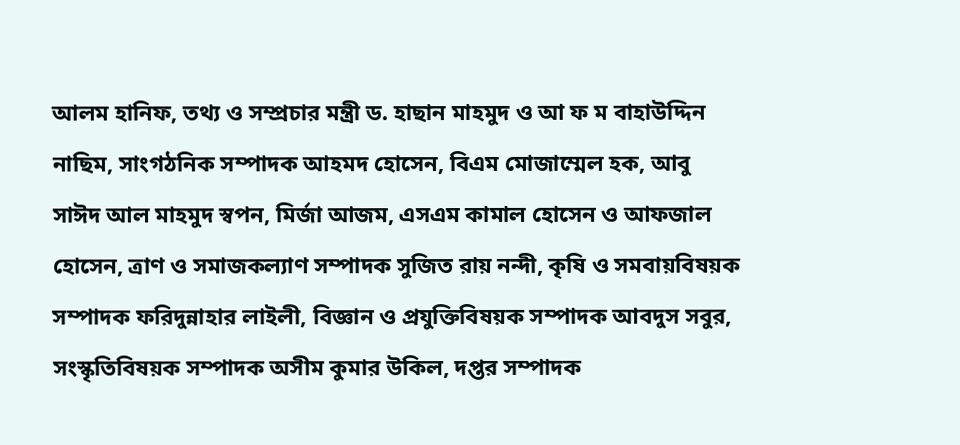আলম হানিফ, তথ্য ও সম্প্রচার মন্ত্রী ড. হাছান মাহমুদ ও আ ফ ম বাহাউদ্দিন নাছিম, সাংগঠনিক সম্পাদক আহমদ হোসেন, বিএম মোজাম্মেল হক, আবু সাঈদ আল মাহমুদ স্বপন, মির্জা আজম, এসএম কামাল হোসেন ও আফজাল হোসেন, ত্রাণ ও সমাজকল্যাণ সম্পাদক সুজিত রায় নন্দী, কৃষি ও সমবায়বিষয়ক সম্পাদক ফরিদুন্নাহার লাইলী, বিজ্ঞান ও প্রযুক্তিবিষয়ক সম্পাদক আবদুস সবুর, সংস্কৃতিবিষয়ক সম্পাদক অসীম কুমার উকিল, দপ্তর সম্পাদক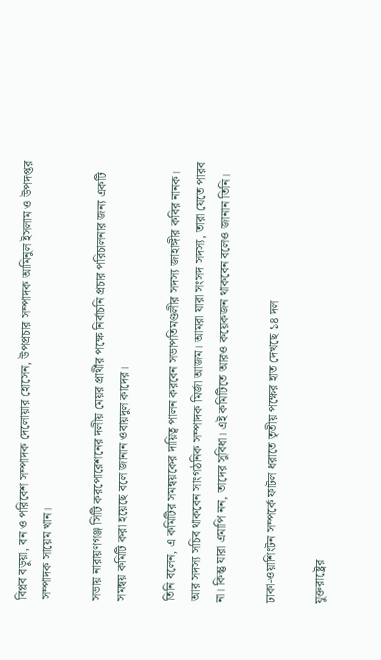বিপ্লব বড়ুয়া, বন ও পরিবেশ সম্পাদক দেলোয়ার হোসেন, উপপ্রচার সম্পাদক আমিনুল ইসলাম ও উপদপ্তর সম্পাদক সায়েম খান।

সভায় নারায়ণগঞ্জ সিটি করপোরেশনের দলীয় মেয়র প্রার্থীর পক্ষে নির্বাচনি প্রচার পরিচালনার জন্য একটি সমন্বয় কমিটি করা হয়েছে বলে জানান ওবায়দুল কাদের।

তিনি বলেন, এ কমিটির সমন্বয়কের দায়িত্ব পালন করবেন সভাপতিমণ্ডলীর সদস্য জাহাঙ্গীর কবির নানক। আর সদস্য সচিব থাকবেন সাংগঠনিক সম্পাদক মির্জা আজম। আমরা যারা সংসদ সদস্য, তারা যেতে পারব না। কিন্তু যারা এমাপি নন, তাদের সুবিধা। এই কমিটিতে আরও কয়েকজন থাকবেন বলেও জানান তিনি।

ঢাকা-ওয়াশিংটন সম্পর্কে ফাটল ধরাতে তৃতীয় পক্ষের হাত দেখছে ১৪ দল

যুক্তরাষ্ট্রের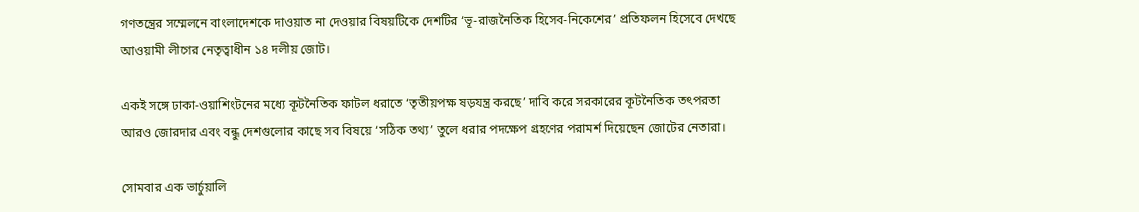গণতন্ত্রের সম্মেলনে বাংলাদেশকে দাওয়াত না দেওয়ার বিষয়টিকে দেশটির ‘ভূ-রাজনৈতিক হিসেব-নিকেশের’ প্রতিফলন হিসেবে দেখছে আওয়ামী লীগের নেতৃত্বাধীন ১৪ দলীয় জোট।

একই সঙ্গে ঢাকা-ওয়াশিংটনের মধ্যে কূটনৈতিক ফাটল ধরাতে ‘তৃতীয়পক্ষ ষড়যন্ত্র করছে’ দাবি করে সরকারের কূটনৈতিক তৎপরতা আরও জোরদার এবং বন্ধু দেশগুলোর কাছে সব বিষয়ে ‘সঠিক তথ্য’ তুলে ধরার পদক্ষেপ গ্রহণের পরামর্শ দিয়েছেন জোটের নেতারা।

সোমবার এক ভার্চুয়ালি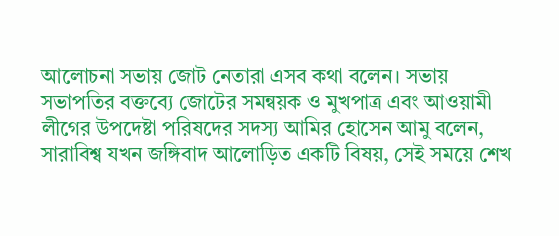আলোচনা সভায় জোট নেতারা এসব কথা বলেন। সভায় সভাপতির বক্তব্যে জোটের সমন্বয়ক ও মুখপাত্র এবং আওয়ামী লীগের উপদেষ্টা পরিষদের সদস্য আমির হোসেন আমু বলেন, সারাবিশ্ব যখন জঙ্গিবাদ আলোড়িত একটি বিষয়, সেই সময়ে শেখ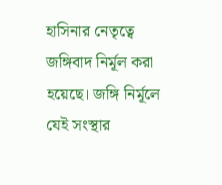হাসিনার নেতৃত্বে জঙ্গিবাদ নির্মূল করা হয়েছে। জঙ্গি নির্মূলে যেই সংস্থার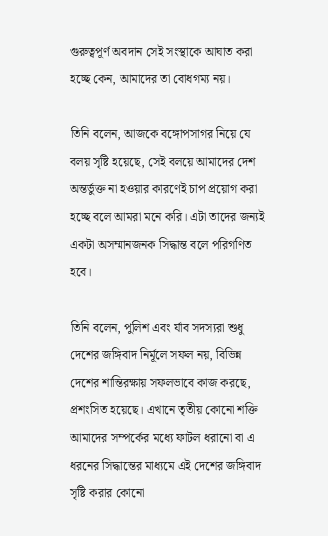গুরুত্বপূর্ণ অবদান সেই সংস্থাকে আঘাত করা হচ্ছে কেন, আমাদের তা বোধগম্য নয়।

তিনি বলেন, আজকে বঙ্গোপসাগর নিয়ে যে বলয় সৃষ্টি হয়েছে, সেই বলয়ে আমাদের দেশ অন্তর্ভুক্ত না হওয়ার কারণেই চাপ প্রয়োগ করা হচ্ছে বলে আমরা মনে করি। এটা তাদের জন্যই একটা অসম্মানজনক সিদ্ধান্ত বলে পরিগণিত হবে।

তিনি বলেন, পুলিশ এবং র্যাব সদস্যরা শুধু দেশের জঙ্গিবাদ নির্মূলে সফল নয়, বিভিন্ন দেশের শান্তিরক্ষায় সফলভাবে কাজ করছে, প্রশংসিত হয়েছে। এখানে তৃতীয় কোনো শক্তি আমাদের সম্পর্কের মধ্যে ফাটল ধরানো বা এ ধরনের সিদ্ধান্তের মাধ্যমে এই দেশের জঙ্গিবাদ সৃষ্টি করার কোনো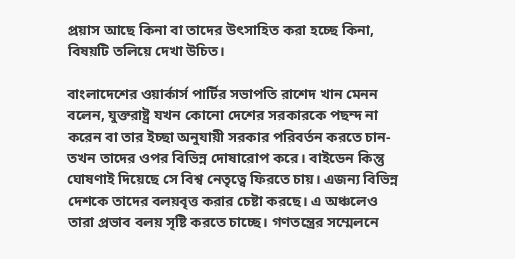প্রয়াস আছে কিনা বা তাদের উৎসাহিত করা হচ্ছে কিনা, বিষয়টি তলিয়ে দেখা উচিত।

বাংলাদেশের ওয়ার্কার্স পার্টির সভাপতি রাশেদ খান মেনন বলেন, যুক্তরাষ্ট্র যখন কোনো দেশের সরকারকে পছন্দ না করেন বা তার ইচ্ছা অনুযায়ী সরকার পরিবর্তন করতে চান- তখন তাদের ওপর বিভিন্ন দোষারোপ করে। বাইডেন কিন্তু ঘোষণাই দিয়েছে সে বিশ্ব নেতৃত্বে ফিরতে চায়। এজন্য বিভিন্ন দেশকে তাদের বলয়বৃত্ত করার চেষ্টা করছে। এ অঞ্চলেও তারা প্রভাব বলয় সৃষ্টি করতে চাচ্ছে। গণতন্ত্রের সম্মেলনে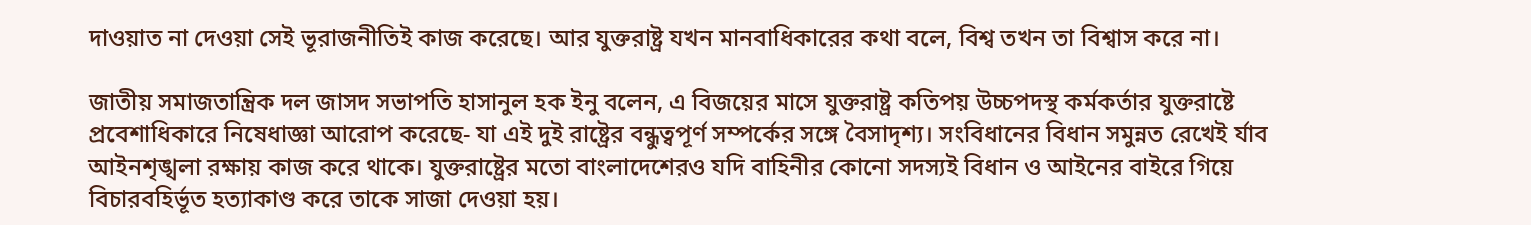দাওয়াত না দেওয়া সেই ভূরাজনীতিই কাজ করেছে। আর যুক্তরাষ্ট্র যখন মানবাধিকারের কথা বলে, বিশ্ব তখন তা বিশ্বাস করে না।

জাতীয় সমাজতান্ত্রিক দল জাসদ সভাপতি হাসানুল হক ইনু বলেন, এ বিজয়ের মাসে যুক্তরাষ্ট্র কতিপয় উচ্চপদস্থ কর্মকর্তার যুক্তরাষ্টে প্রবেশাধিকারে নিষেধাজ্ঞা আরোপ করেছে- যা এই দুই রাষ্ট্রের বন্ধুত্বপূর্ণ সম্পর্কের সঙ্গে বৈসাদৃশ্য। সংবিধানের বিধান সমুন্নত রেখেই র্যাব আইনশৃঙ্খলা রক্ষায় কাজ করে থাকে। যুক্তরাষ্ট্রের মতো বাংলাদেশেরও যদি বাহিনীর কোনো সদস্যই বিধান ও আইনের বাইরে গিয়ে বিচারবহির্ভূত হত্যাকাণ্ড করে তাকে সাজা দেওয়া হয়।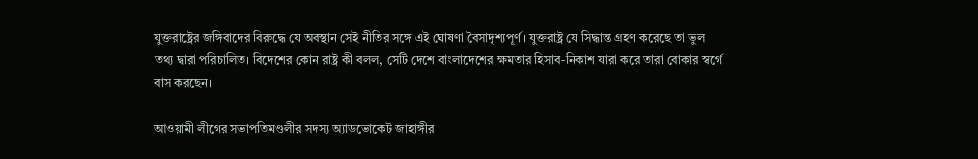যুক্তরাষ্ট্রের জঙ্গিবাদের বিরুদ্ধে যে অবস্থান সেই নীতির সঙ্গে এই ঘোষণা বৈসাদৃশ্যপূর্ণ। যুক্তরাষ্ট্র যে সিদ্ধান্ত গ্রহণ করেছে তা ভুল তথ্য দ্বারা পরিচালিত। বিদেশের কোন রাষ্ট্র কী বলল, সেটি দেশে বাংলাদেশের ক্ষমতার হিসাব-নিকাশ যারা করে তারা বোকার স্বর্গে বাস করছেন।

আওয়ামী লীগের সভাপতিমণ্ডলীর সদস্য অ্যাডভোকেট জাহাঙ্গীর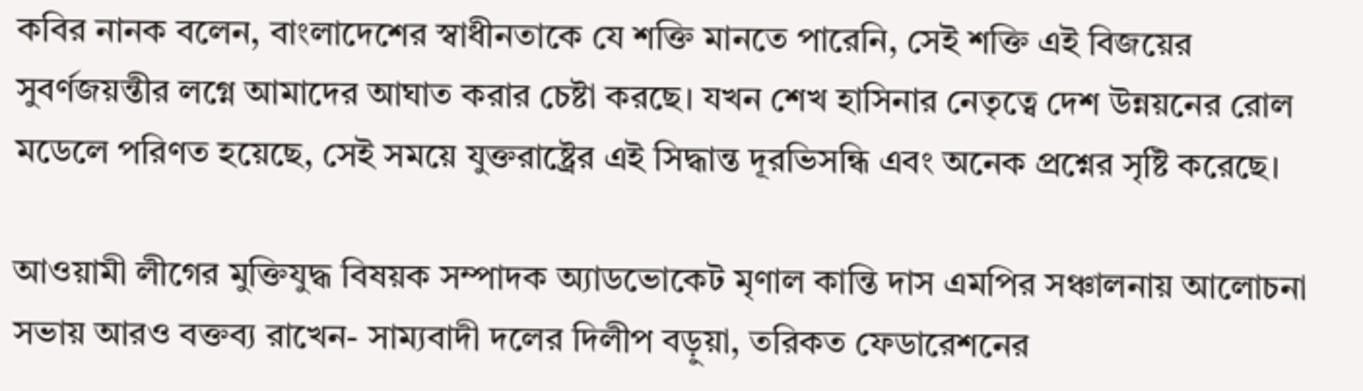কবির নানক বলেন, বাংলাদেশের স্বাধীনতাকে যে শক্তি মানতে পারেনি, সেই শক্তি এই বিজয়ের সুবর্ণজয়ন্তীর লগ্নে আমাদের আঘাত করার চেষ্টা করছে। যখন শেখ হাসিনার নেতৃত্বে দেশ উন্নয়নের রোল মডেলে পরিণত হয়েছে, সেই সময়ে যুক্তরাষ্ট্রের এই সিদ্ধান্ত দূরভিসন্ধি এবং অনেক প্রশ্নের সৃষ্টি করেছে।

আওয়ামী লীগের মুক্তিযুদ্ধ বিষয়ক সম্পাদক অ্যাডভোকেট মৃণাল কান্তি দাস এমপির সঞ্চালনায় আলোচনা সভায় আরও বক্তব্য রাখেন- সাম্যবাদী দলের দিলীপ বড়ুয়া, তরিকত ফেডারেশনের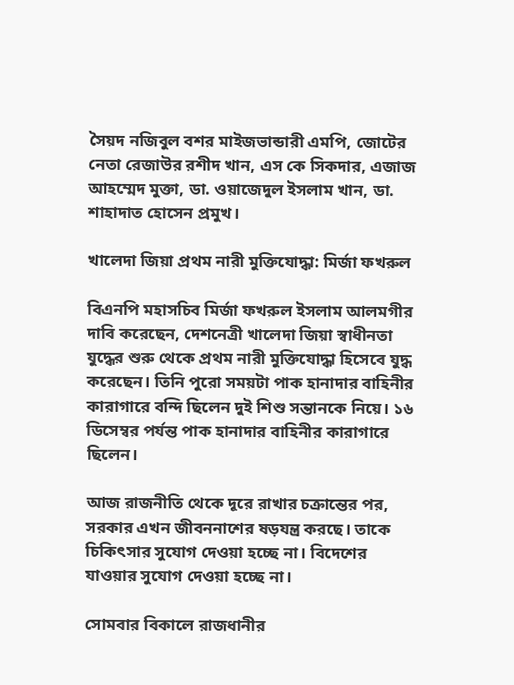সৈয়দ নজিবুল বশর মাইজভান্ডারী এমপি, জোটের নেতা রেজাউর রশীদ খান, এস কে সিকদার, এজাজ আহম্মেদ মুক্তা, ডা. ওয়াজেদুল ইসলাম খান, ডা. শাহাদাত হোসেন প্রমুখ।

খালেদা জিয়া প্রথম নারী মুক্তিযোদ্ধা: মির্জা ফখরুল

বিএনপি মহাসচিব মির্জা ফখরুল ইসলাম আলমগীর দাবি করেছেন, দেশনেত্রী খালেদা জিয়া স্বাধীনতা যুদ্ধের শুরু থেকে প্রথম নারী মুক্তিযোদ্ধা হিসেবে যুদ্ধ করেছেন। তিনি পুরো সময়টা পাক হানাদার বাহিনীর কারাগারে বন্দি ছিলেন দুই শিশু সন্তানকে নিয়ে। ১৬ ডিসেম্বর পর্যন্ত পাক হানাদার বাহিনীর কারাগারে ছিলেন।

আজ রাজনীতি থেকে দূরে রাখার চক্রান্তের পর, সরকার এখন জীবননাশের ষড়যন্ত্র করছে। তাকে চিকিৎসার সুযোগ দেওয়া হচ্ছে না। বিদেশের যাওয়ার সুযোগ দেওয়া হচ্ছে না।

সোমবার বিকালে রাজধানীর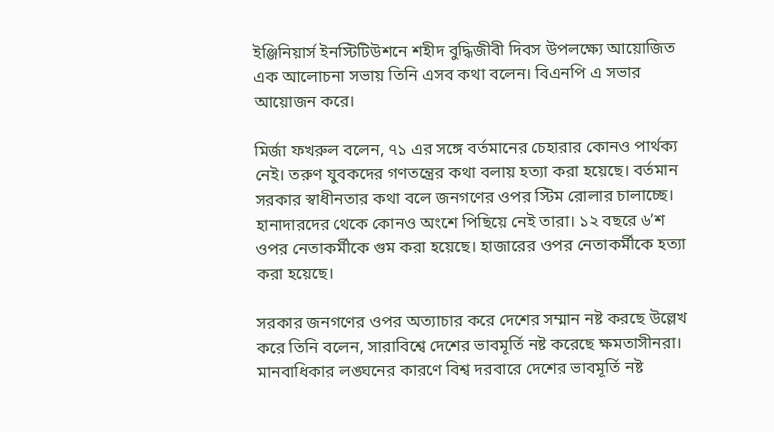ইঞ্জিনিয়ার্স ইনস্টিটিউশনে শহীদ বুদ্ধিজীবী দিবস উপলক্ষ্যে আয়োজিত এক আলোচনা সভায় তিনি এসব কথা বলেন। বিএনপি এ সভার আয়োজন করে।

মির্জা ফখরুল বলেন, ৭১ এর সঙ্গে বর্তমানের চেহারার কোনও পার্থক্য নেই। তরুণ যুবকদের গণতন্ত্রের কথা বলায় হত্যা করা হয়েছে। বর্তমান সরকার স্বাধীনতার কথা বলে জনগণের ওপর স্টিম রোলার চালাচ্ছে। হানাদারদের থেকে কোনও অংশে পিছিয়ে নেই তারা। ১২ বছরে ৬’শ ওপর নেতাকর্মীকে গুম করা হয়েছে। হাজারের ওপর নেতাকর্মীকে হত্যা করা হয়েছে।

সরকার জনগণের ওপর অত্যাচার করে দেশের সম্মান নষ্ট করছে উল্লেখ করে তিনি বলেন, সারাবিশ্বে দেশের ভাবমূর্তি নষ্ট করেছে ক্ষমতাসীনরা। মানবাধিকার লঙ্ঘনের কারণে বিশ্ব দরবারে দেশের ভাবমূর্তি নষ্ট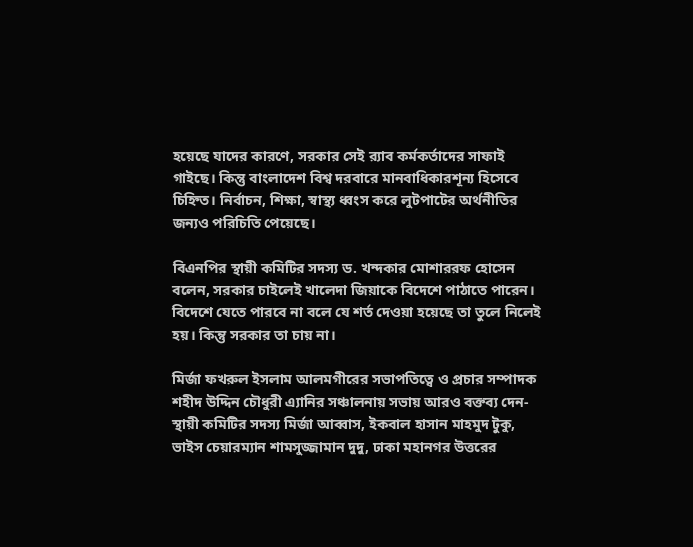হয়েছে যাদের কারণে, সরকার সেই র‌্যাব কর্মকর্তাদের সাফাই গাইছে। কিন্তু বাংলাদেশ বিশ্ব দরবারে মানবাধিকারশূন্য হিসেবে চিহ্নিত। নির্বাচন, শিক্ষা, স্বাস্থ্য ধ্বংস করে লুটপাটের অর্থনীতির জন্যও পরিচিতি পেয়েছে।

বিএনপির স্থায়ী কমিটির সদস্য ড. খন্দকার মোশাররফ হোসেন বলেন, সরকার চাইলেই খালেদা জিয়াকে বিদেশে পাঠাতে পারেন। বিদেশে যেতে পারবে না বলে যে শর্ত দেওয়া হয়েছে তা তুলে নিলেই হয়। কিন্তু সরকার তা চায় না।

মির্জা ফখরুল ইসলাম আলমগীরের সভাপতিত্বে ও প্রচার সম্পাদক শহীদ উদ্দিন চৌধুরী এ্যানির সঞ্চালনায় সভায় আরও বক্তব্য দেন- স্থায়ী কমিটির সদস্য মির্জা আব্বাস, ইকবাল হাসান মাহমুদ টুকু, ভাইস চেয়ারম্যান শামসুজ্জামান দুদু, ঢাকা মহানগর উত্তরের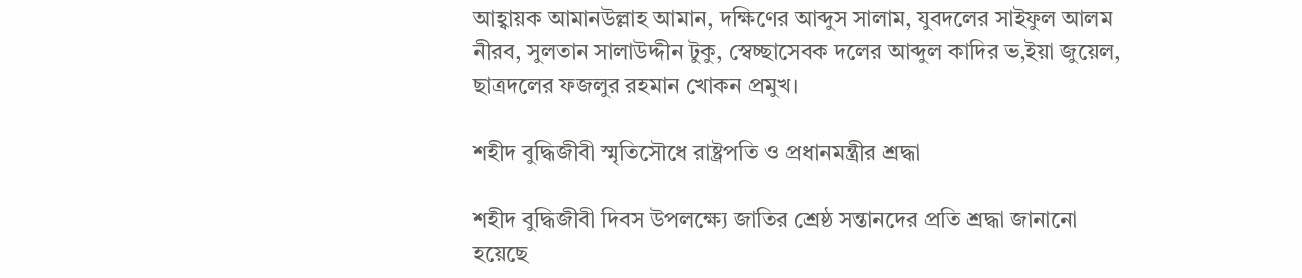আহ্বায়ক আমানউল্লাহ আমান, দক্ষিণের আব্দুস সালাম, যুবদলের সাইফুল আলম নীরব, সুলতান সালাউদ্দীন টুকু, স্বেচ্ছাসেবক দলের আব্দুল কাদির ভ‚ইয়া জুয়েল, ছাত্রদলের ফজলুর রহমান খোকন প্রমুখ।

শহীদ বুদ্ধিজীবী স্মৃতিসৌধে রাষ্ট্রপতি ও প্রধানমন্ত্রীর শ্রদ্ধা

শহীদ বুদ্ধিজীবী দিবস উপলক্ষ্যে জাতির শ্রেষ্ঠ সন্তানদের প্রতি শ্রদ্ধা জানানো হয়েছে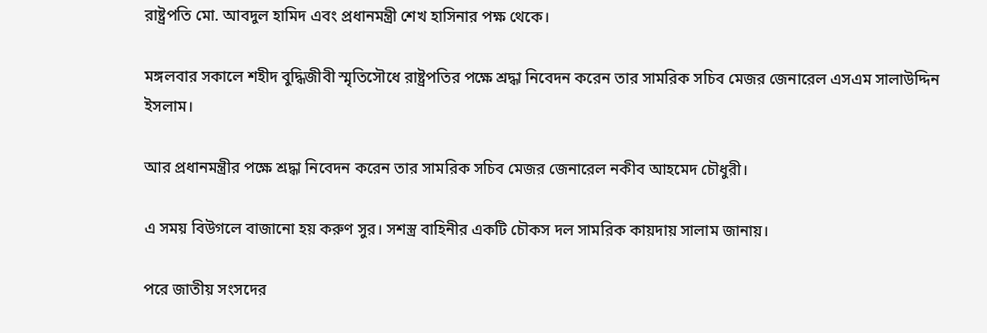রাষ্ট্রপতি মো. আবদুল হামিদ এবং প্রধানমন্ত্রী শেখ হাসিনার পক্ষ থেকে।

মঙ্গলবার সকালে শহীদ বুদ্ধিজীবী স্মৃতিসৌধে রাষ্ট্রপতির পক্ষে শ্রদ্ধা নিবেদন করেন তার সামরিক সচিব মেজর জেনারেল এসএম সালাউদ্দিন ইসলাম।

আর প্রধানমন্ত্রীর পক্ষে শ্রদ্ধা নিবেদন করেন তার সামরিক সচিব মেজর জেনারেল নকীব আহমেদ চৌধুরী।

এ সময় বিউগলে বাজানো হয় করুণ সুর। সশস্ত্র বাহিনীর একটি চৌকস দল সামরিক কায়দায় সালাম জানায়।

পরে জাতীয় সংসদের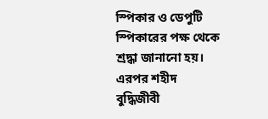স্পিকার ও ডেপুটি স্পিকারের পক্ষ থেকে শ্রদ্ধা জানানো হয়। এরপর শহীদ বুদ্ধিজীবী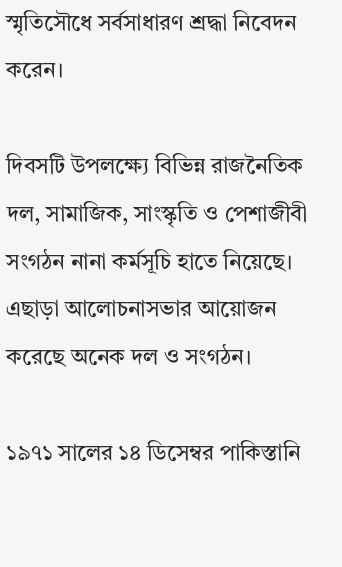স্মৃতিসৌধে সর্বসাধারণ শ্রদ্ধা নিবেদন করেন।

দিবসটি উপলক্ষ্যে বিভিন্ন রাজনৈতিক দল, সামাজিক, সাংস্কৃতি ও পেশাজীবী সংগঠন নানা কর্মসূচি হাতে নিয়েছে। এছাড়া আলোচনাসভার আয়োজন করেছে অনেক দল ও সংগঠন।

১৯৭১ সালের ১৪ ডিসেম্বর পাকিস্তানি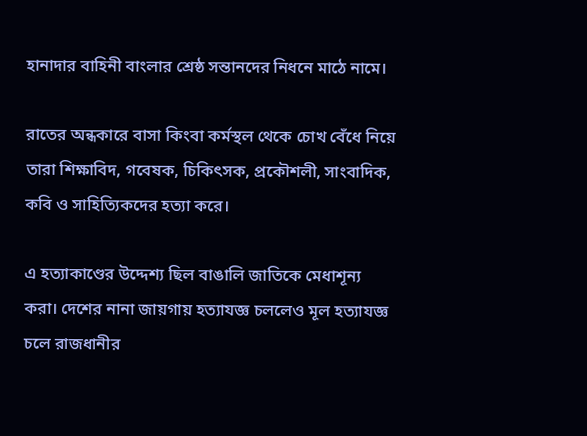হানাদার বাহিনী বাংলার শ্রেষ্ঠ সন্তানদের নিধনে মাঠে নামে।

রাতের অন্ধকারে বাসা কিংবা কর্মস্থল থেকে চোখ বেঁধে নিয়ে তারা শিক্ষাবিদ, গবেষক, চিকিৎসক, প্রকৌশলী, সাংবাদিক, কবি ও সাহিত্যিকদের হত্যা করে।

এ হত্যাকাণ্ডের উদ্দেশ্য ছিল বাঙালি জাতিকে মেধাশূন্য করা। দেশের নানা জায়গায় হত্যাযজ্ঞ চললেও মূল হত্যাযজ্ঞ চলে রাজধানীর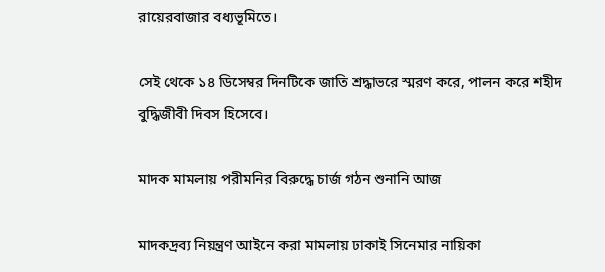রায়েরবাজার বধ্যভূমিতে।

সেই থেকে ১৪ ডিসেম্বর দিনটিকে জাতি শ্রদ্ধাভরে স্মরণ করে, পালন করে শহীদ বুদ্ধিজীবী দিবস হিসেবে।

মাদক মামলায় পরীমনির বিরুদ্ধে চার্জ গঠন শুনানি আজ

মাদকদ্রব্য নিয়ন্ত্রণ আইনে করা মামলায় ঢাকাই সিনেমার নায়িকা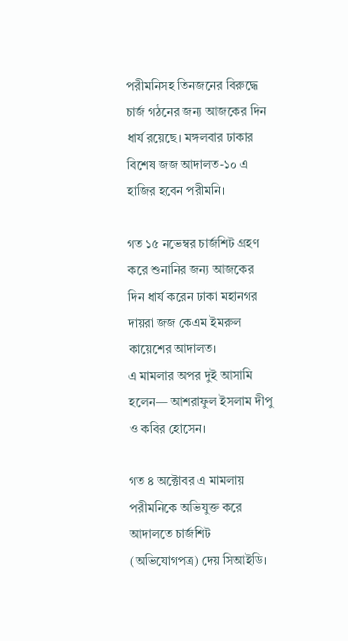পরীমনিসহ তিনজনের বিরুদ্ধে চার্জ গঠনের জন্য আজকের দিন ধার্য রয়েছে। মঙ্গলবার ঢাকার বিশেষ জজ আদালত-১০ এ হাজির হবেন পরীমনি।

গত ১৫ নভেম্বর চার্জশিট গ্রহণ করে শুনানির জন্য আজকের দিন ধার্য করেন ঢাকা মহানগর দায়রা জজ কেএম ইমরুল কায়েশের আদালত।
এ মামলার অপর দুই আসামি হলেন— আশরাফুল ইসলাম দীপু ও কবির হোসেন।

গত ৪ অক্টোবর এ মামলায় পরীমনিকে অভিযুক্ত করে আদালতে চার্জশিট (অভিযোগপত্র) দেয় সিআইডি।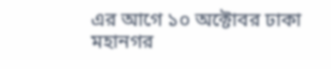এর আগে ১০ অক্টোবর ঢাকা মহানগর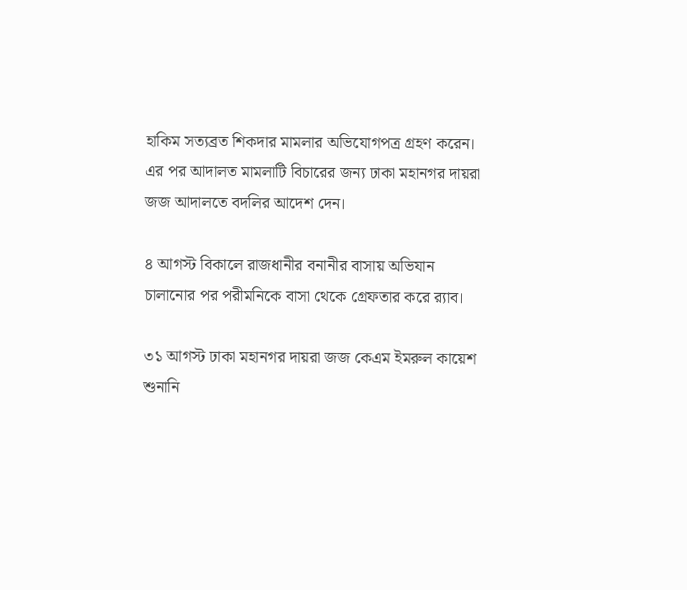হাকিম সত্যব্রত শিকদার মামলার অভিযোগপত্র গ্রহণ করেন। এর পর আদালত মামলাটি বিচারের জন্য ঢাকা মহানগর দায়রা জজ আদালতে বদলির আদেশ দেন।

৪ আগস্ট বিকালে রাজধানীর বনানীর বাসায় অভিযান চালানোর পর পরীমনিকে বাসা থেকে গ্রেফতার করে র‌্যাব।

৩১ আগস্ট ঢাকা মহানগর দায়রা জজ কেএম ইমরুল কায়েশ শুনানি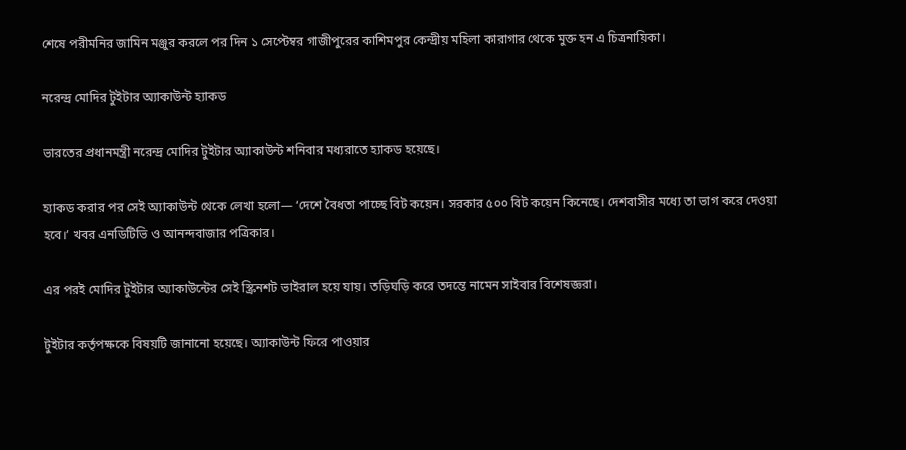শেষে পরীমনির জামিন মঞ্জুর করলে পর দিন ১ সেপ্টেম্বর গাজীপুরের কাশিমপুর কেন্দ্রীয় মহিলা কারাগার থেকে মুক্ত হন এ চিত্রনায়িকা।

নরেন্দ্র মোদির টুইটার অ্যাকাউন্ট হ্যাকড

ভারতের প্রধানমন্ত্রী নরেন্দ্র মোদির টুইটার অ্যাকাউন্ট শনিবার মধ্যরাতে হ্যাকড হয়েছে।

হ্যাকড করার পর সেই অ্যাকাউন্ট থেকে লেখা হলো— ‘দেশে বৈধতা পাচ্ছে বিট কয়েন। সরকার ৫০০ বিট কয়েন কিনেছে। দেশবাসীর মধ্যে তা ভাগ করে দেওয়া হবে।’ খবর এনডিটিভি ও আনন্দবাজার পত্রিকার।

এর পরই মোদির টুইটার অ্যাকাউন্টের সেই স্ক্রিনশট ভাইরাল হয়ে যায়। তড়িঘড়ি করে তদন্তে নামেন সাইবার বিশেষজ্ঞরা।

টুইটার কর্তৃপক্ষকে বিষয়টি জানানো হয়েছে। অ্যাকাউন্ট ফিরে পাওয়ার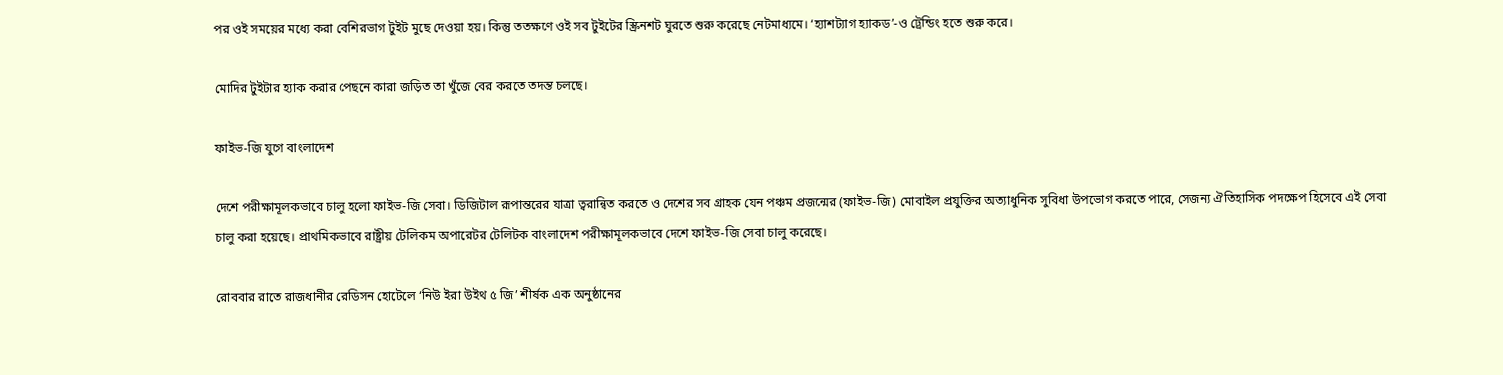পর ওই সময়ের মধ্যে করা বেশিরভাগ টুইট মুছে দেওয়া হয়। কিন্তু ততক্ষণে ওই সব টুইটের স্ক্রিনশট ঘুরতে শুরু করেছে নেটমাধ্যমে। ‘হ্যাশট্যাগ হ্যাকড’-ও ট্রেন্ডিং হতে শুরু করে।

মোদির টুইটার হ্যাক করার পেছনে কারা জড়িত তা খুঁজে বের করতে তদন্ত চলছে।

ফাইভ-জি যুগে বাংলাদেশ

দেশে পরীক্ষামূলকভাবে চালু হলো ফাইভ-জি সেবা। ডিজিটাল রূপান্তরের যাত্রা ত্বরান্বিত করতে ও দেশের সব গ্রাহক যেন পঞ্চম প্রজন্মের (ফাইভ-জি) মোবাইল প্রযুক্তির অত্যাধুনিক সুবিধা উপভোগ করতে পারে, সেজন্য ঐতিহাসিক পদক্ষেপ হিসেবে এই সেবা চালু করা হয়েছে। প্রাথমিকভাবে রাষ্ট্রীয় টেলিকম অপারেটর টেলিটক বাংলাদেশ পরীক্ষামূলকভাবে দেশে ফাইভ-জি সেবা চালু করেছে।

রোববার রাতে রাজধানীর রেডিসন হোটেলে ‘নিউ ইরা উইথ ৫ জি’ শীর্ষক এক অনুষ্ঠানের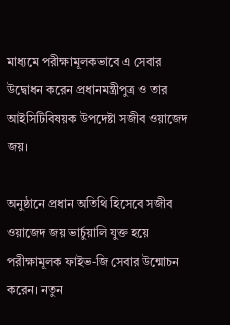মাধ্যমে পরীক্ষামূলকভাবে এ সেবার উদ্বোধন করেন প্রধানমন্ত্রীপুত্র ও তার আইসিটিবিষয়ক উপদেষ্টা সজীব ওয়াজেদ জয়।

অনুষ্ঠানে প্রধান অতিথি হিসেবে সজীব ওয়াজেদ জয় ভার্চুয়ালি যুক্ত হয়ে পরীক্ষামূলক ফাইভ-জি সেবার উন্মোচন করেন। নতুন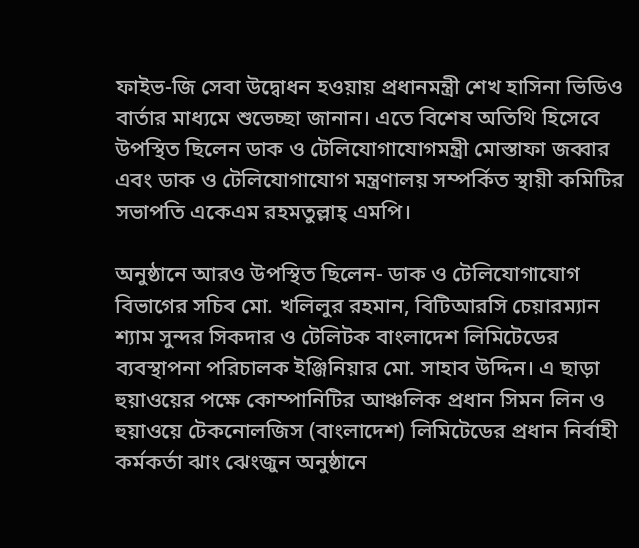ফাইভ-জি সেবা উদ্বোধন হওয়ায় প্রধানমন্ত্রী শেখ হাসিনা ভিডিও বার্তার মাধ্যমে শুভেচ্ছা জানান। এতে বিশেষ অতিথি হিসেবে উপস্থিত ছিলেন ডাক ও টেলিযোগাযোগমন্ত্রী মোস্তাফা জব্বার এবং ডাক ও টেলিযোগাযোগ মন্ত্রণালয় সম্পর্কিত স্থায়ী কমিটির সভাপতি একেএম রহমতুল্লাহ্ এমপি।

অনুষ্ঠানে আরও উপস্থিত ছিলেন- ডাক ও টেলিযোগাযোগ বিভাগের সচিব মো. খলিলুর রহমান, বিটিআরসি চেয়ারম্যান শ্যাম সুন্দর সিকদার ও টেলিটক বাংলাদেশ লিমিটেডের ব্যবস্থাপনা পরিচালক ইঞ্জিনিয়ার মো. সাহাব উদ্দিন। এ ছাড়া হুয়াওয়ের পক্ষে কোম্পানিটির আঞ্চলিক প্রধান সিমন লিন ও হুয়াওয়ে টেকনোলজিস (বাংলাদেশ) লিমিটেডের প্রধান নির্বাহী কর্মকর্তা ঝাং ঝেংজুন অনুষ্ঠানে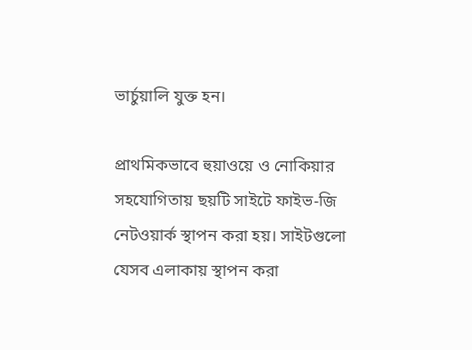ভার্চুয়ালি যুক্ত হন।

প্রাথমিকভাবে হুয়াওয়ে ও নোকিয়ার সহযোগিতায় ছয়টি সাইটে ফাইভ-জি নেটওয়ার্ক স্থাপন করা হয়। সাইটগুলো যেসব এলাকায় স্থাপন করা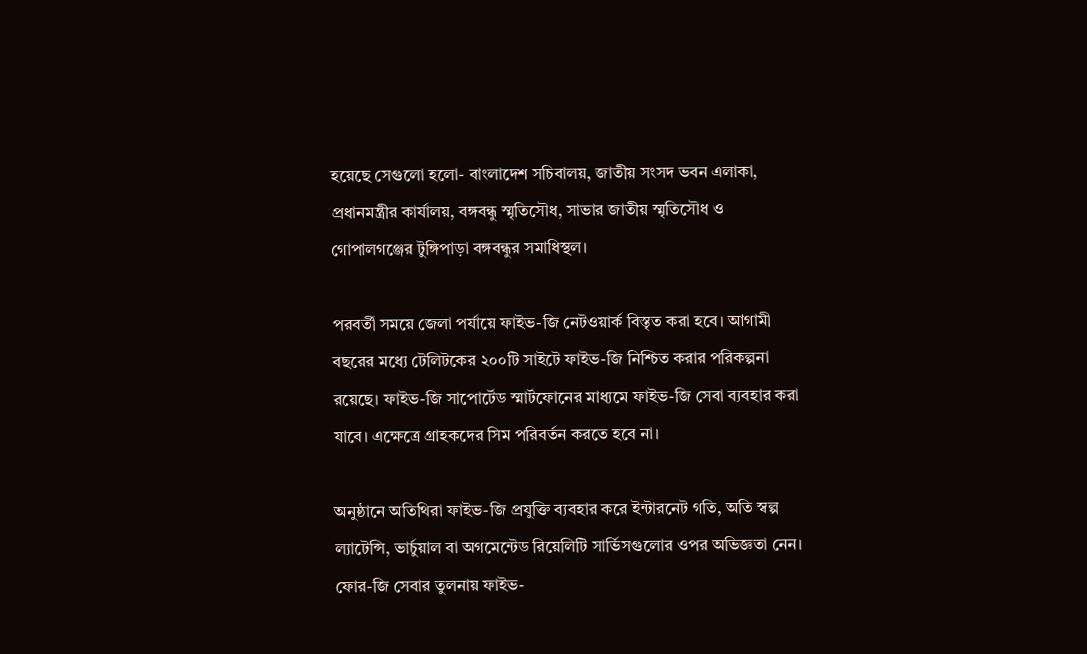হয়েছে সেগুলো হলো- বাংলাদেশ সচিবালয়, জাতীয় সংসদ ভবন এলাকা, প্রধানমন্ত্রীর কার্যালয়, বঙ্গবন্ধু স্মৃতিসৌধ, সাভার জাতীয় স্মৃতিসৌধ ও গোপালগঞ্জের টুঙ্গিপাড়া বঙ্গবন্ধুর সমাধিস্থল।

পরবর্তী সময়ে জেলা পর্যায়ে ফাইভ-জি নেটওয়ার্ক বিস্তৃত করা হবে। আগামী বছরের মধ্যে টেলিটকের ২০০টি সাইটে ফাইভ-জি নিশ্চিত করার পরিকল্পনা রয়েছে। ফাইভ-জি সাপোর্টেড স্মার্টফোনের মাধ্যমে ফাইভ-জি সেবা ব্যবহার করা যাবে। এক্ষেত্রে গ্রাহকদের সিম পরিবর্তন করতে হবে না।

অনুষ্ঠানে অতিথিরা ফাইভ-জি প্রযুক্তি ব্যবহার করে ইন্টারনেট গতি, অতি স্বল্প ল্যাটেন্সি, ভার্চুয়াল বা অগমেন্টেড রিয়েলিটি সার্ভিসগুলোর ওপর অভিজ্ঞতা নেন। ফোর-জি সেবার তুলনায় ফাইভ-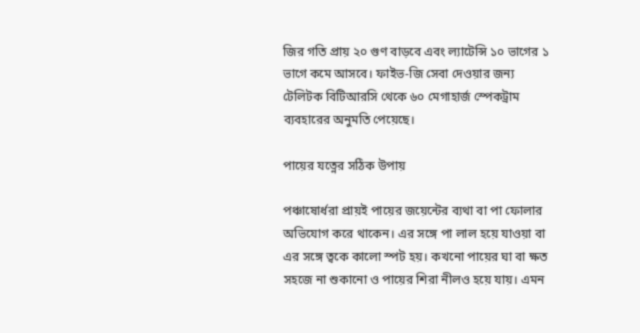জির গতি প্রায় ২০ গুণ বাড়বে এবং ল্যাটেন্সি ১০ ভাগের ১ ভাগে কমে আসবে। ফাইভ-জি সেবা দেওয়ার জন্য টেলিটক বিটিআরসি থেকে ৬০ মেগাহার্জ স্পেকট্রাম ব্যবহারের অনুমতি পেয়েছে।

পায়ের যত্নের সঠিক উপায়

পঞ্চাষোর্ধরা প্রায়ই পায়ের জয়েন্টের ব্যথা বা পা ফোলার অভিযোগ করে থাকেন। এর সঙ্গে পা লাল হয়ে যাওয়া বা এর সঙ্গে ত্বকে কালো স্পট হয়। কখনো পায়ের ঘা বা ক্ষত সহজে না শুকানো ও পায়ের শিরা নীলও হয়ে যায়। এমন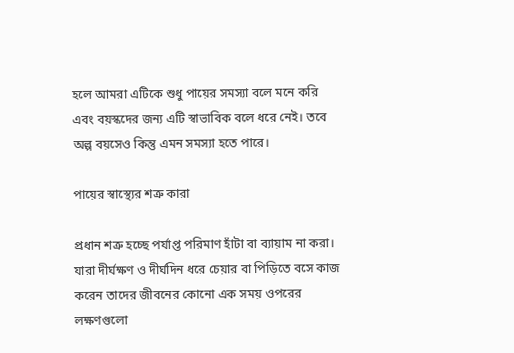হলে আমরা এটিকে শুধু পায়ের সমস্যা বলে মনে করি এবং বয়স্কদের জন্য এটি স্বাভাবিক বলে ধরে নেই। তবে অল্প বয়সেও কিন্তু এমন সমস্যা হতে পারে।

পায়ের স্বাস্থ্যের শত্রু কারা

প্রধান শত্রু হচ্ছে পর্যাপ্ত পরিমাণ হাঁটা বা ব্যায়াম না করা। যারা দীর্ঘক্ষণ ও দীর্ঘদিন ধরে চেয়ার বা পিড়িতে বসে কাজ করেন তাদের জীবনের কোনো এক সময় ওপরের লক্ষণগুলো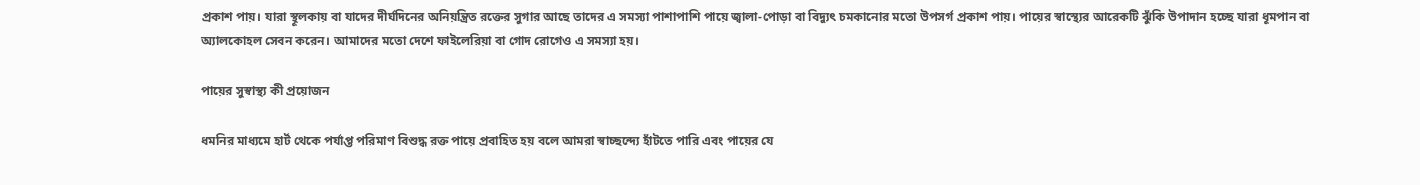প্রকাশ পায়। যারা স্থূলকায় বা যাদের দীর্ঘদিনের অনিয়ন্ত্রিত রক্তের সুগার আছে তাদের এ সমস্যা পাশাপাশি পায়ে জ্বালা-পোড়া বা বিদ্যুৎ চমকানোর মতো উপসর্গ প্রকাশ পায়। পায়ের স্বাস্থ্যের আরেকটি ঝুঁকি উপাদান হচ্ছে যারা ধূমপান বা অ্যালকোহল সেবন করেন। আমাদের মতো দেশে ফাইলেরিয়া বা গোদ রোগেও এ সমস্যা হয়।

পায়ের সুস্বাস্থ্য কী প্রয়োজন

ধমনির মাধ্যমে হার্ট থেকে পর্যাপ্ত পরিমাণ বিশুদ্ধ রক্ত পায়ে প্রবাহিত হয় বলে আমরা স্বাচ্ছন্দ্যে হাঁটতে পারি এবং পায়ের যে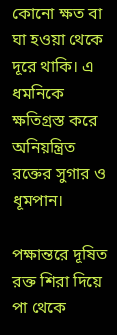কোনো ক্ষত বা ঘা হওয়া থেকে দূরে থাকি। এ ধমনিকে ক্ষতিগ্রস্ত করে অনিয়ন্ত্রিত রক্তের সুগার ও ধূমপান।

পক্ষান্তরে দূষিত রক্ত শিরা দিয়ে পা থেকে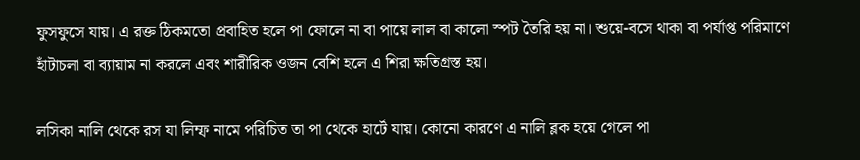ফুসফুসে যায়। এ রক্ত ঠিকমতো প্রবাহিত হলে পা ফোলে না বা পায়ে লাল বা কালো স্পট তৈরি হয় না। শুয়ে-বসে থাকা বা পর্যাপ্ত পরিমাণে হাঁটাচলা বা ব্যায়াম না করলে এবং শারীরিক ওজন বেশি হলে এ শিরা ক্ষতিগ্রস্ত হয়।

লসিকা নালি থেকে রস যা লিম্ফ নামে পরিচিত তা পা থেকে হার্টে যায়। কোনো কারণে এ নালি ব্লক হয়ে গেলে পা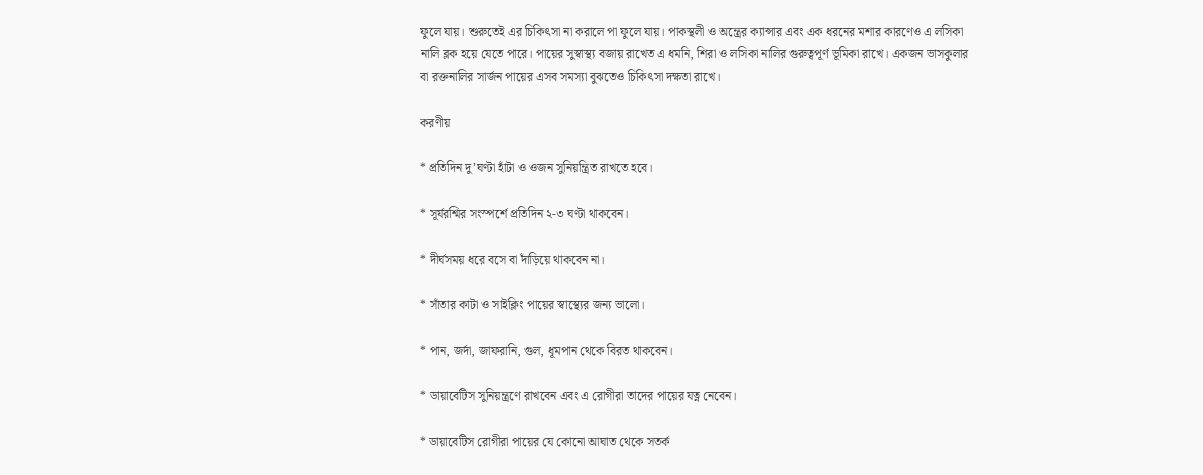ফুলে যায়। শুরুতেই এর চিকিৎসা না করালে পা ফুলে যায়। পাকস্থলী ও অন্ত্রের ক্যান্সার এবং এক ধরনের মশার কারণেও এ লসিকা নালি ব্লক হয়ে যেতে পারে। পায়ের সুস্বাস্থ্য বজায় রাখেত এ ধমনি, শিরা ও লসিকা নালির গুরুত্বপূর্ণ ভূমিকা রাখে। একজন ভাসকুলার বা রক্তনালির সার্জন পায়ের এসব সমস্যা বুঝতেও চিকিৎসা দক্ষতা রাখে।

করণীয়

* প্রতিদিন দু’ঘণ্টা হাঁটা ও ওজন সুনিয়ন্ত্রিত রাখতে হবে।

* সূর্যরশ্মির সংস্পর্শে প্রতিদিন ২-৩ ঘণ্টা থাকবেন।

* দীর্ঘসময় ধরে বসে বা দাঁড়িয়ে থাকবেন না।

* সাঁতার কাটা ও সাইক্লিং পায়ের স্বাস্থ্যের জন্য ভালো।

* পান, জর্দা, জাফরানি, গুল, ধূমপান থেকে বিরত থাকবেন।

* ডায়াবেটিস সুনিয়ন্ত্রণে রাখবেন এবং এ রোগীরা তাদের পায়ের যত্ন নেবেন।

* ডায়াবেটিস রোগীরা পায়ের যে কোনো আঘাত থেকে সতর্ক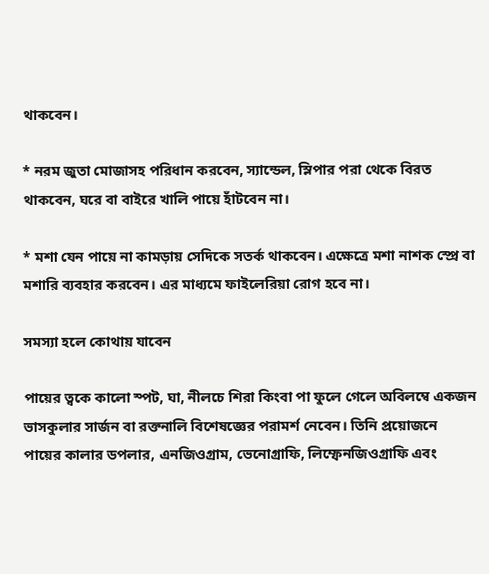থাকবেন।

* নরম জুতা মোজাসহ পরিধান করবেন, স্যান্ডেল, স্লিপার পরা থেকে বিরত থাকবেন, ঘরে বা বাইরে খালি পায়ে হাঁটবেন না।

* মশা যেন পায়ে না কামড়ায় সেদিকে সতর্ক থাকবেন। এক্ষেত্রে মশা নাশক স্প্রে বা মশারি ব্যবহার করবেন। এর মাধ্যমে ফাইলেরিয়া রোগ হবে না।

সমস্যা হলে কোথায় যাবেন

পায়ের ত্বকে কালো স্পট, ঘা, নীলচে শিরা কিংবা পা ফুলে গেলে অবিলম্বে একজন ভাসকুলার সার্জন বা রক্তনালি বিশেষজ্ঞের পরামর্শ নেবেন। তিনি প্রয়োজনে পায়ের কালার ডপলার, এনজিওগ্রাম, ভেনোগ্রাফি, লিম্ফেনজিওগ্রাফি এবং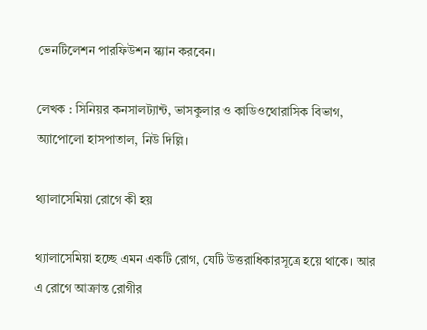ভেনটিলেশন পারফিউশন স্ক্যান করবেন।

লেখক : সিনিয়র কনসালট্যান্ট, ভাসকুলার ও কাডিওথোরাসিক বিভাগ, অ্যাপোলো হাসপাতাল, নিউ দিল্লি।

থ্যালাসেমিয়া রোগে কী হয়

থ্যালাসেমিয়া হচ্ছে এমন একটি রোগ, যেটি উত্তরাধিকারসূত্রে হয়ে থাকে। আর এ রোগে আক্রান্ত রোগীর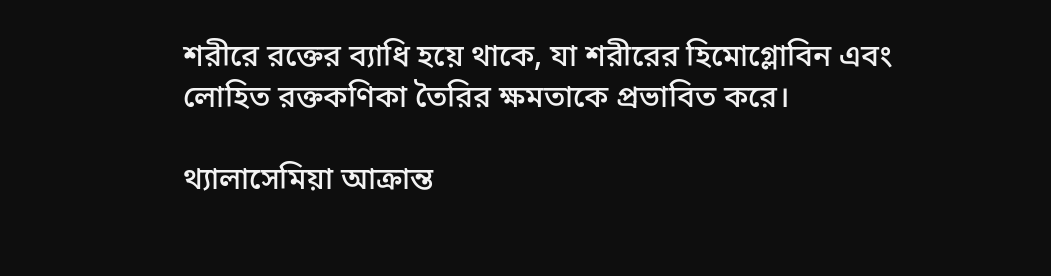শরীরে রক্তের ব্যাধি হয়ে থাকে, যা শরীরের হিমোগ্লোবিন এবং লোহিত রক্তকণিকা তৈরির ক্ষমতাকে প্রভাবিত করে।

থ্যালাসেমিয়া আক্রান্ত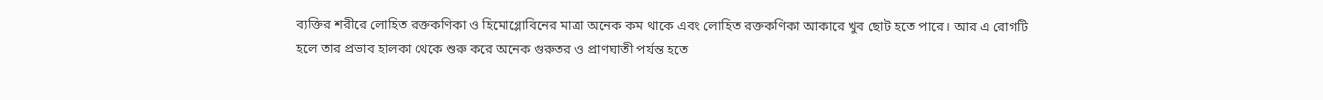ব্যক্তির শরীরে লোহিত রক্তকণিকা ও হিমোগ্লোবিনের মাত্রা অনেক কম থাকে এবং লোহিত রক্তকণিকা আকারে খুব ছোট হতে পারে। আর এ রোগটি হলে তার প্রভাব হালকা থেকে শুরু করে অনেক গুরুতর ও প্রাণঘাতী পর্যন্ত হতে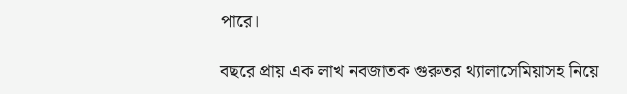পারে।

বছরে প্রায় এক লাখ নবজাতক গুরুতর থ্যালাসেমিয়াসহ নিয়ে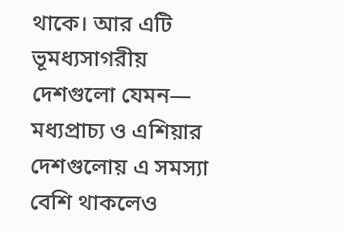থাকে। আর এটি ভূমধ্যসাগরীয় দেশগুলো যেমন— মধ্যপ্রাচ্য ও এশিয়ার দেশগুলোয় এ সমস্যা বেশি থাকলেও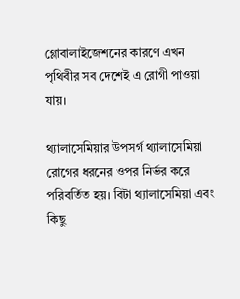গ্লোবালাইজেশনের কারণে এখন পৃথিবীর সব দেশেই এ রোগী পাওয়া যায়।

থ্যালাসেমিয়ার উপসর্গ থ্যালাসেমিয়া রোগের ধরনের ওপর নির্ভর করে পরিবর্তিত হয়। বিটা থ্যালাসেমিয়া এবং কিছু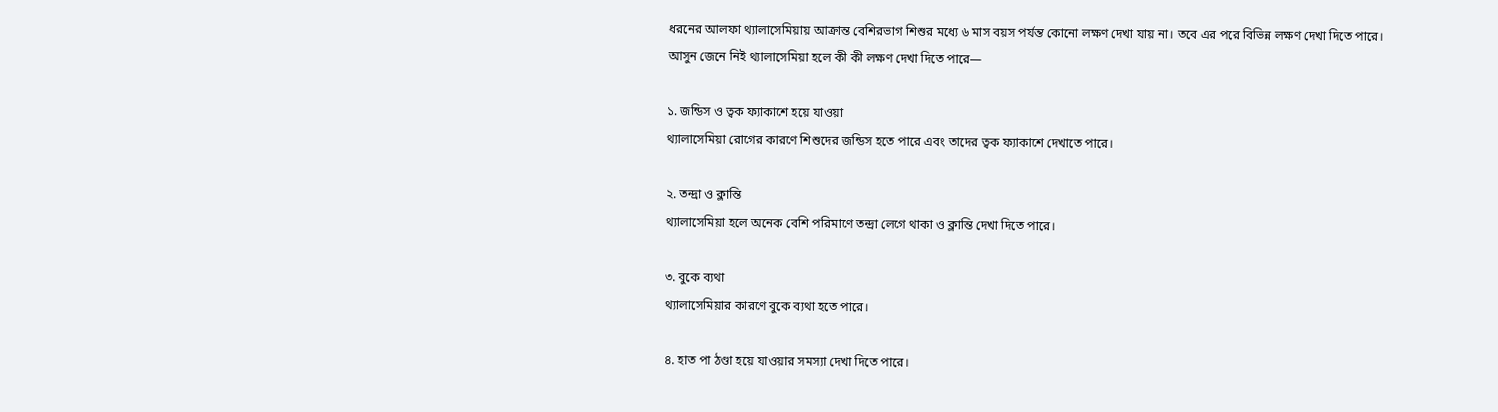ধরনের আলফা থ্যালাসেমিয়ায় আক্রান্ত বেশিরভাগ শিশুর মধ্যে ৬ মাস বয়স পর্যন্ত কোনো লক্ষণ দেখা যায় না। তবে এর পরে বিভিন্ন লক্ষণ দেখা দিতে পারে। আসুন জেনে নিই থ্যালাসেমিয়া হলে কী কী লক্ষণ দেখা দিতে পারে—

১. জন্ডিস ও ত্বক ফ্যাকাশে হয়ে যাওয়া
থ্যালাসেমিয়া রোগের কারণে শিশুদের জন্ডিস হতে পারে এবং তাদের ত্বক ফ্যাকাশে দেখাতে পারে।

২. তন্দ্রা ও ক্লান্তি
থ্যালাসেমিয়া হলে অনেক বেশি পরিমাণে তন্দ্রা লেগে থাকা ও ক্লান্তি দেখা দিতে পারে।

৩. বুকে ব্যথা
থ্যালাসেমিয়ার কারণে বুকে ব্যথা হতে পারে।

৪. হাত পা ঠণ্ডা হয়ে যাওয়ার সমস্যা দেখা দিতে পারে।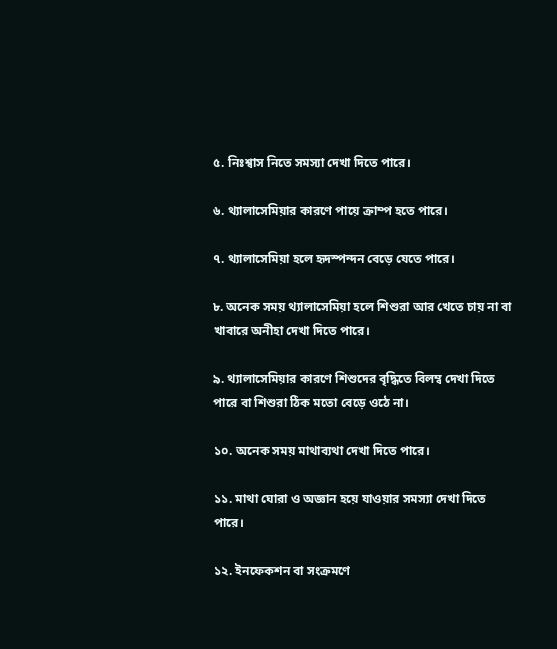৫. নিঃশ্বাস নিতে সমস্যা দেখা দিতে পারে।

৬. থ্যালাসেমিয়ার কারণে পায়ে ক্রাম্প হতে পারে।

৭. থ্যালাসেমিয়া হলে হৃদস্পন্দন বেড়ে যেতে পারে।

৮. অনেক সময় থ্যালাসেমিয়া হলে শিশুরা আর খেতে চায় না বা খাবারে অনীহা দেখা দিতে পারে।

৯. থ্যালাসেমিয়ার কারণে শিশুদের বৃদ্ধিতে বিলম্ব দেখা দিতে পারে বা শিশুরা ঠিক মতো বেড়ে ওঠে না।

১০. অনেক সময় মাথাব্যথা দেখা দিতে পারে।

১১. মাথা ঘোরা ও অজ্ঞান হয়ে যাওয়ার সমস্যা দেখা দিতে পারে।

১২. ইনফেকশন বা সংক্রমণে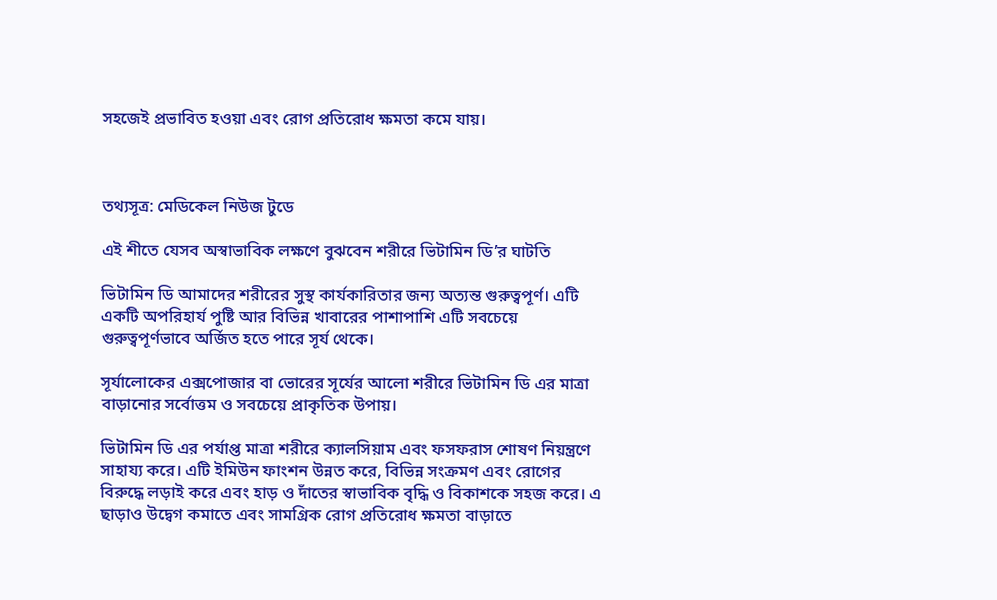সহজেই প্রভাবিত হওয়া এবং রোগ প্রতিরোধ ক্ষমতা কমে যায়।



তথ্যসূত্র: মেডিকেল নিউজ টুডে

এই শীতে যেসব অস্বাভাবিক লক্ষণে বুঝবেন শরীরে ভিটামিন ডি’র ঘাটতি

ভিটামিন ডি আমাদের শরীরের সুস্থ কার্যকারিতার জন্য অত্যন্ত গুরুত্বপূর্ণ। এটি একটি অপরিহার্য পুষ্টি আর বিভিন্ন খাবারের পাশাপাশি এটি সবচেয়ে গুরুত্বপূর্ণভাবে অর্জিত হতে পারে সূর্য থেকে।

সূর্যালোকের এক্সপোজার বা ভোরের সূর্যের আলো শরীরে ভিটামিন ডি এর মাত্রা বাড়ানোর সর্বোত্তম ও সবচেয়ে প্রাকৃতিক উপায়।

ভিটামিন ডি এর পর্যাপ্ত মাত্রা শরীরে ক্যালসিয়াম এবং ফসফরাস শোষণ নিয়ন্ত্রণে সাহায্য করে। এটি ইমিউন ফাংশন উন্নত করে, বিভিন্ন সংক্রমণ এবং রোগের বিরুদ্ধে লড়াই করে এবং হাড় ও দাঁতের স্বাভাবিক বৃদ্ধি ও বিকাশকে সহজ করে। এ ছাড়াও উদ্বেগ কমাতে এবং সামগ্রিক রোগ প্রতিরোধ ক্ষমতা বাড়াতে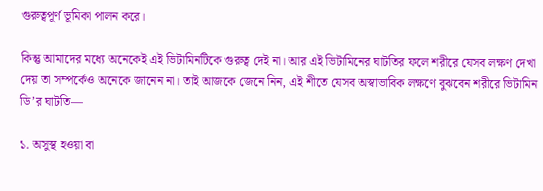গুরুত্বপূর্ণ ভূমিকা পালন করে।

কিন্তু আমাদের মধ্যে অনেকেই এই ভিটামিনটিকে গুরুত্ব দেই না। আর এই ভিটামিনের ঘাটতির ফলে শরীরে যেসব লক্ষণ দেখা দেয় তা সম্পর্কেও অনেকে জানেন না। তাই আজকে জেনে নিন, এই শীতে যেসব অস্বাভাবিক লক্ষণে বুঝবেন শরীরে ভিটামিন ডি’র ঘাটতি—

১. অসুস্থ হওয়া বা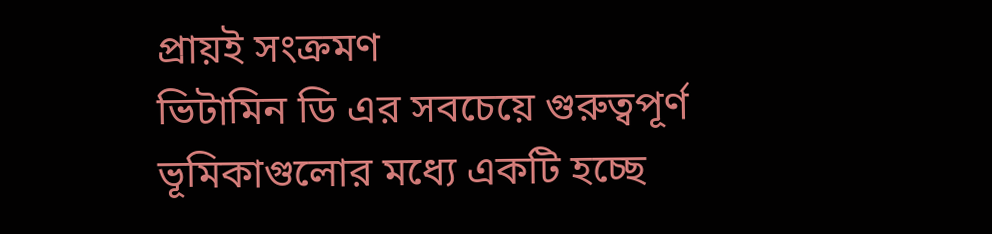প্রায়ই সংক্রমণ
ভিটামিন ডি এর সবচেয়ে গুরুত্বপূর্ণ ভূমিকাগুলোর মধ্যে একটি হচ্ছে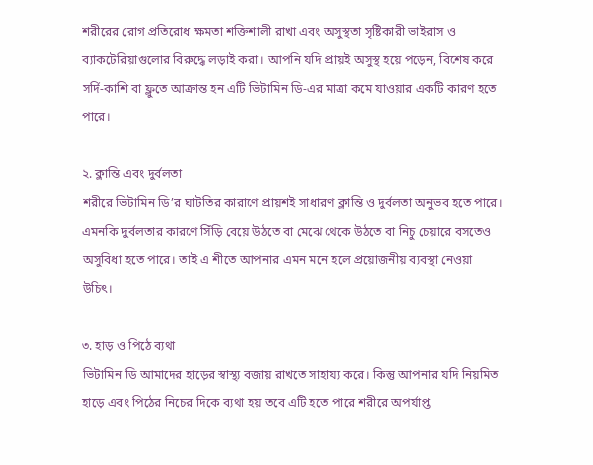শরীরের রোগ প্রতিরোধ ক্ষমতা শক্তিশালী রাখা এবং অসুস্থতা সৃষ্টিকারী ভাইরাস ও ব্যাকটেরিয়াগুলোর বিরুদ্ধে লড়াই করা। আপনি যদি প্রায়ই অসুস্থ হয়ে পড়েন, বিশেষ করে সর্দি-কাশি বা ফ্লুতে আক্রান্ত হন এটি ভিটামিন ডি-এর মাত্রা কমে যাওয়ার একটি কারণ হতে পারে।

২. ক্লান্তি এবং দুর্বলতা
শরীরে ভিটামিন ডি’র ঘাটতির কারাণে প্রায়শই সাধারণ ক্লান্তি ও দুর্বলতা অনুভব হতে পারে। এমনকি দুর্বলতার কারণে সিঁড়ি বেয়ে উঠতে বা মেঝে থেকে উঠতে বা নিচু চেয়ারে বসতেও অসুবিধা হতে পারে। তাই এ শীতে আপনার এমন মনে হলে প্রয়োজনীয় ব্যবস্থা নেওয়া উচিৎ।

৩. হাড় ও পিঠে ব্যথা
ভিটামিন ডি আমাদের হাড়ের স্বাস্থ্য বজায় রাখতে সাহায্য করে। কিন্তু আপনার যদি নিয়মিত হাড়ে এবং পিঠের নিচের দিকে ব্যথা হয় তবে এটি হতে পারে শরীরে অপর্যাপ্ত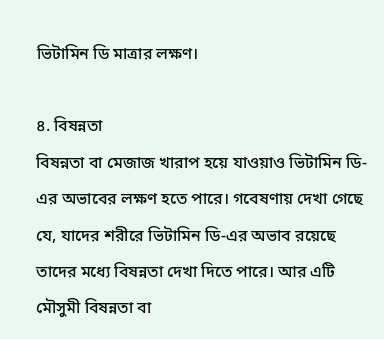ভিটামিন ডি মাত্রার লক্ষণ।

৪. বিষন্নতা
বিষন্নতা বা মেজাজ খারাপ হয়ে যাওয়াও ভিটামিন ডি-এর অভাবের লক্ষণ হতে পারে। গবেষণায় দেখা গেছে যে, যাদের শরীরে ভিটামিন ডি-এর অভাব রয়েছে তাদের মধ্যে বিষন্নতা দেখা দিতে পারে। আর এটি মৌসুমী বিষন্নতা বা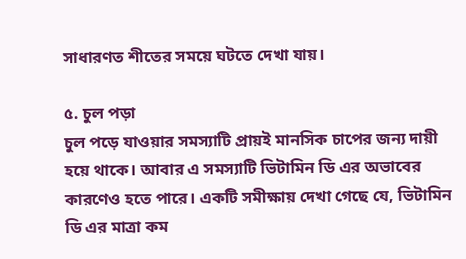সাধারণত শীতের সময়ে ঘটতে দেখা যায়।

৫. চুল পড়া
চুল পড়ে যাওয়ার সমস্যাটি প্রায়ই মানসিক চাপের জন্য দায়ী হয়ে থাকে। আবার এ সমস্যাটি ভিটামিন ডি এর অভাবের কারণেও হতে পারে। একটি সমীক্ষায় দেখা গেছে যে, ভিটামিন ডি এর মাত্রা কম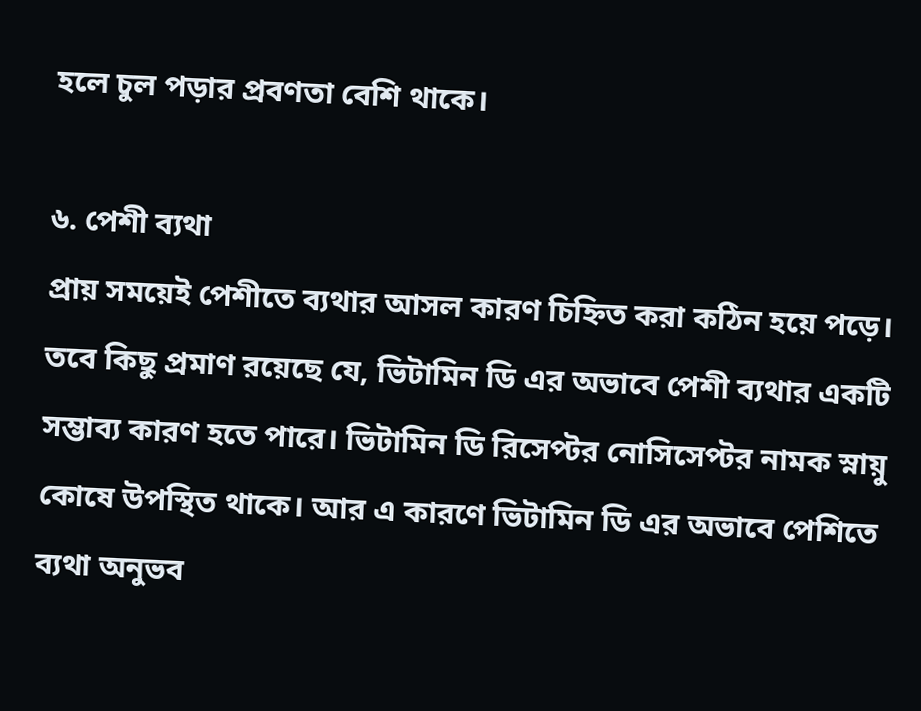হলে চুল পড়ার প্রবণতা বেশি থাকে।

৬. পেশী ব্যথা
প্রায় সময়েই পেশীতে ব্যথার আসল কারণ চিহ্নিত করা কঠিন হয়ে পড়ে। তবে কিছু প্রমাণ রয়েছে যে, ভিটামিন ডি এর অভাবে পেশী ব্যথার একটি সম্ভাব্য কারণ হতে পারে। ভিটামিন ডি রিসেপ্টর নোসিসেপ্টর নামক স্নায়ু কোষে উপস্থিত থাকে। আর এ কারণে ভিটামিন ডি এর অভাবে পেশিতে ব্যথা অনুভব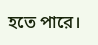হতে পারে।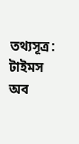তথ্যসূত্র: টাইমস অব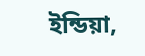ইন্ডিয়া,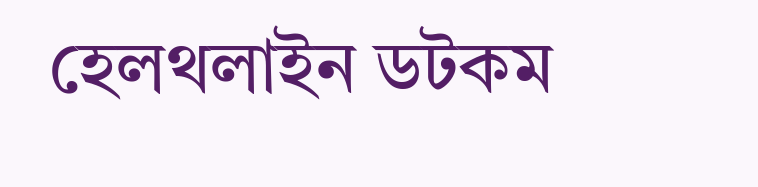হেলথলাইন ডটকম